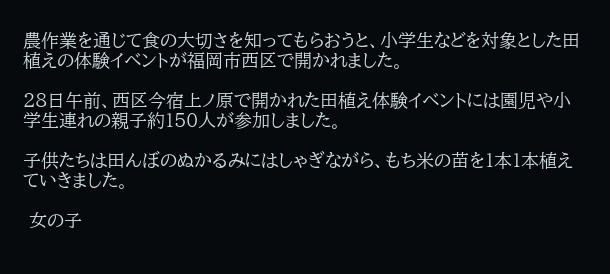農作業を通じて食の大切さを知ってもらおうと、小学生などを対象とした田植えの体験イベントが福岡市西区で開かれました。

28日午前、西区今宿上ノ原で開かれた田植え体験イベントには園児や小学生連れの親子約150人が参加しました。

子供たちは田んぼのぬかるみにはしゃぎながら、もち米の苗を1本1本植えていきました。

 女の子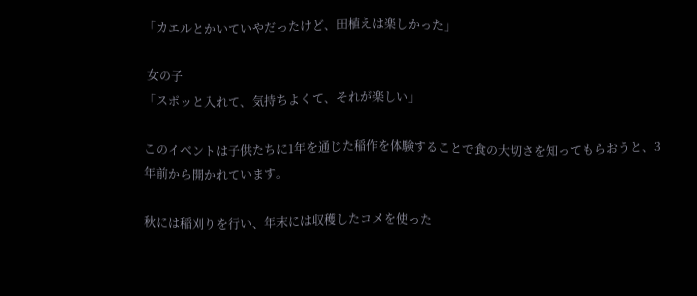「カエルとかいていやだったけど、田植えは楽しかった」

 女の子
「スポッと入れて、気持ちよくて、それが楽しい」

このイベントは子供たちに1年を通じた稲作を体験することで食の大切さを知ってもらおうと、3年前から開かれています。

秋には稲刈りを行い、年末には収穫したコメを使った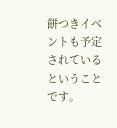餅つきイベントも予定されているということです。